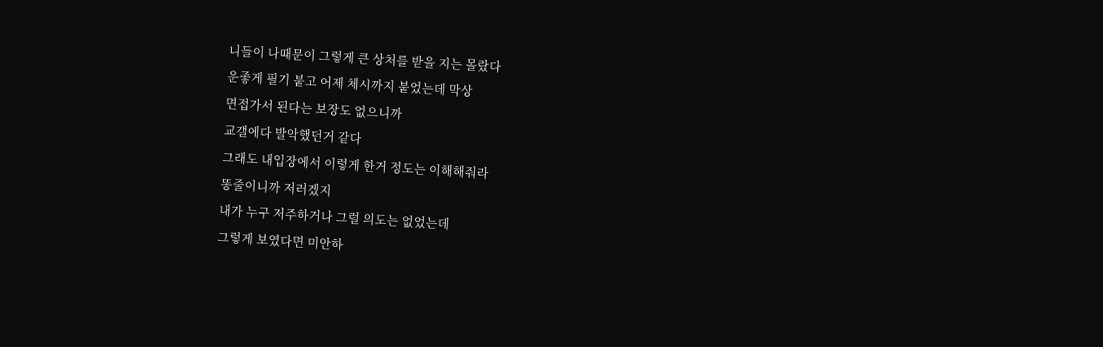니들이 나때문이 그렇게 큰 상처를 받을 지는 몰랐다
운좋게 필기 붙고 어제 체시까지 붙었는데 막상
면접가서 된다는 보장도 없으니까
교갤에다 발악했던거 같다
그래도 내입장에서 이렇게 한거 정도는 이해해줘라
똥줄이니까 저러겠지
내가 누구 저주하거나 그럴 의도는 없었는데
그렇게 보였다면 미안하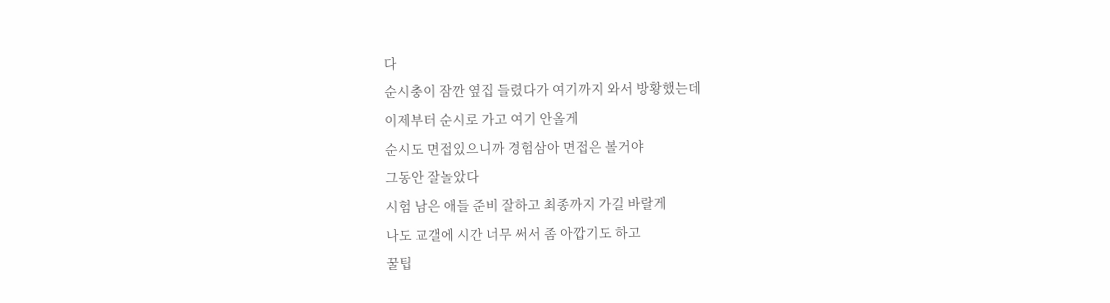다
순시충이 잠깐 옆집 들렸다가 여기까지 와서 방황했는데
이제부터 순시로 가고 여기 안올게
순시도 면접있으니까 경험삼아 면접은 볼거야
그동안 잘놀았다
시험 남은 애들 준비 잘하고 최종까지 가길 바랄게
나도 교갤에 시간 너무 써서 좀 아깝기도 하고
꿀팁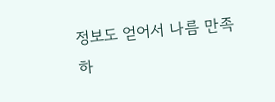정보도 얻어서 나름 만족하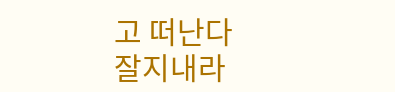고 떠난다
잘지내라